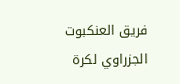فريق العنكبوت الجزراوي لكرة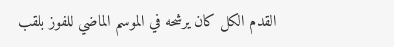القدم الكل كان يرشحه في الموسم الماضي للفوز بلقب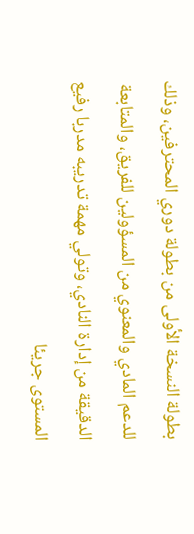بطولة النسخة الأولى من بطولة دوري المحترفين، وذلك للدعم المادي والمعنوي من المسؤولين للفريق، والمتابعة الدقيقة من إدارة النادي، وتولي مهمة تدريبه مدربا رفيع المستوى جريئا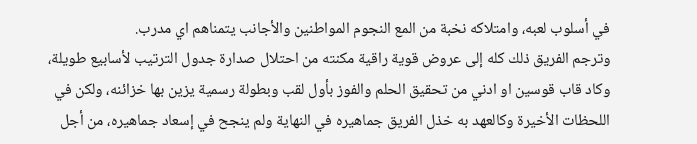في أسلوب لعبه، وامتلاكه نخبة من المع النجوم المواطنين والأجانب يتمناهم اي مدرب.
وترجم الفريق ذلك كله إلى عروض قوية راقية مكنته من احتلال صدارة جدول الترتيب لأسابيع طويلة، وكاد قاب قوسين او ادني من تحقيق الحلم والفوز بأول لقب وبطولة رسمية يزين بها خزائنه، ولكن في اللحظات الأخيرة وكالعهد به خذل الفريق جماهيره في النهاية ولم ينجح في إسعاد جماهيره، من أجل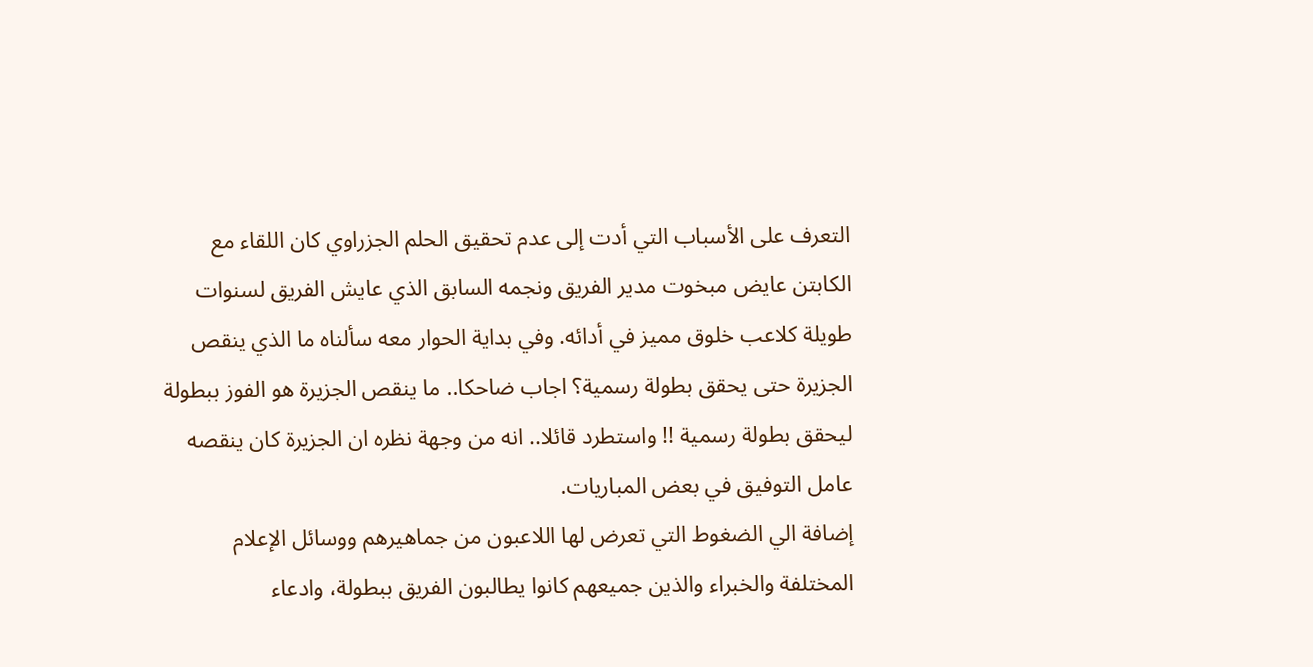التعرف على الأسباب التي أدت إلى عدم تحقيق الحلم الجزراوي كان اللقاء مع الكابتن عايض مبخوت مدير الفريق ونجمه السابق الذي عايش الفريق لسنوات طويلة كلاعب خلوق مميز في أدائه. وفي بداية الحوار معه سألناه ما الذي ينقص الجزيرة حتى يحقق بطولة رسمية؟ اجاب ضاحكا.. ما ينقص الجزيرة هو الفوز ببطولة ليحقق بطولة رسمية !! واستطرد قائلا.. انه من وجهة نظره ان الجزيرة كان ينقصه عامل التوفيق في بعض المباريات.
إضافة الي الضغوط التي تعرض لها اللاعبون من جماهيرهم ووسائل الإعلام المختلفة والخبراء والذين جميعهم كانوا يطالبون الفريق ببطولة، وادعاء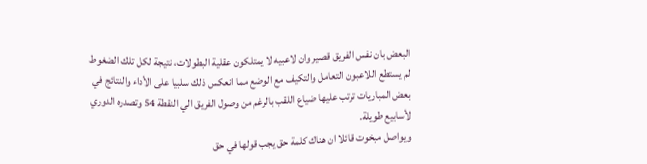البعض بان نفس الفريق قصير وان لاعبيه لا يمتلكون عقلية البطولات، نتيجة لكل تلك الضغوط لم يستطع اللاعبون التعامل والتكيف مع الوضع مما انعكس ذلك سلبيا على الأداء والنتائج في بعض المباريات ترتب عليها ضياع اللقب بالرغم من وصول الفريق الي النقطة 54 وتصدره الدوري لأسابيع طويلة.
ويواصل مبخوت قائلا ان هناك كلمة حق يجب قولها في حق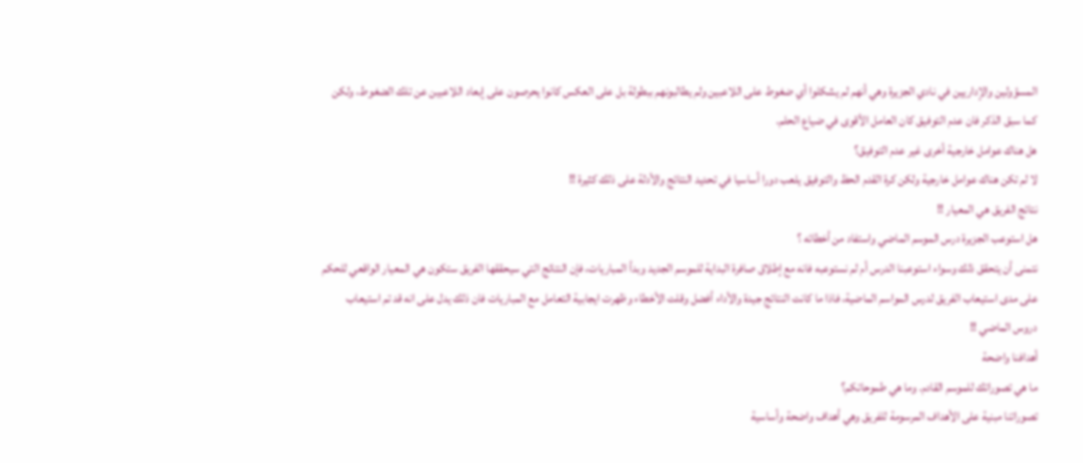المسؤولين والإداريين في نادي الجزيرة وهي أنهم لم يشكلوا أي ضغوط على اللاعبين ولم يطالبونهم ببطولة بل على العكس كانوا يحرصون على إبعاد اللاعبين عن تلك الضغوط، ولكن كما سبق الذكر فان عدم التوفيق كان العامل الأقوى في ضياع الحلم.
هل هناك عوامل خارجية أخرى غير عدم التوفيق؟
لا لم تكن هناك عوامل خارجية ولكن كرة القدم الحظ والتوفيق يلعب دورا أساسيا في تحديد النتائج والأدلة على ذلك كثيرة !!
نتائج الفريق هي المعيار !!
هل استوعب الجزيرة درس الموسم الماضي واستفاد من أخطائه ؟
نتمنى أن يتحقق ذلك وسواء استوعبنا الدرس أم لم نستوعبه فانه مع إطلاق صافرة البداية للموسم الجديد وبدأ المباريات، فإن النتائج التي سيحققها الفريق ستكون هي المعيار الواقعي للحكم على مدى استيعاب الفريق لدرس المواسم الماضية، فاذا ما كانت النتائج جيدة والأداء أفضل وقلت الأخطاء وظهرت ايجابية التعامل مع المباريات فان ذلك يدل على انه قد تم استيعاب دروس الماضي !!
أهدافنا واضحة
ما هي تصوراتك للموسم القادم. وما هي طموحاتكم؟
تصوراتنا مبنية على الأهداف المرسومة للفريق وهي أهداف واضحة وأساسية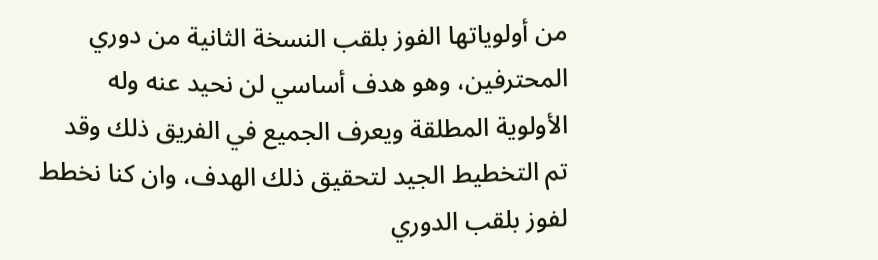من أولوياتها الفوز بلقب النسخة الثانية من دوري المحترفين، وهو هدف أساسي لن نحيد عنه وله الأولوية المطلقة ويعرف الجميع في الفريق ذلك وقد تم التخطيط الجيد لتحقيق ذلك الهدف، وان كنا نخطط لفوز بلقب الدوري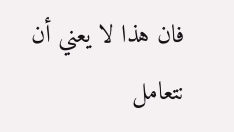فان هذا لا يعني أن نتعامل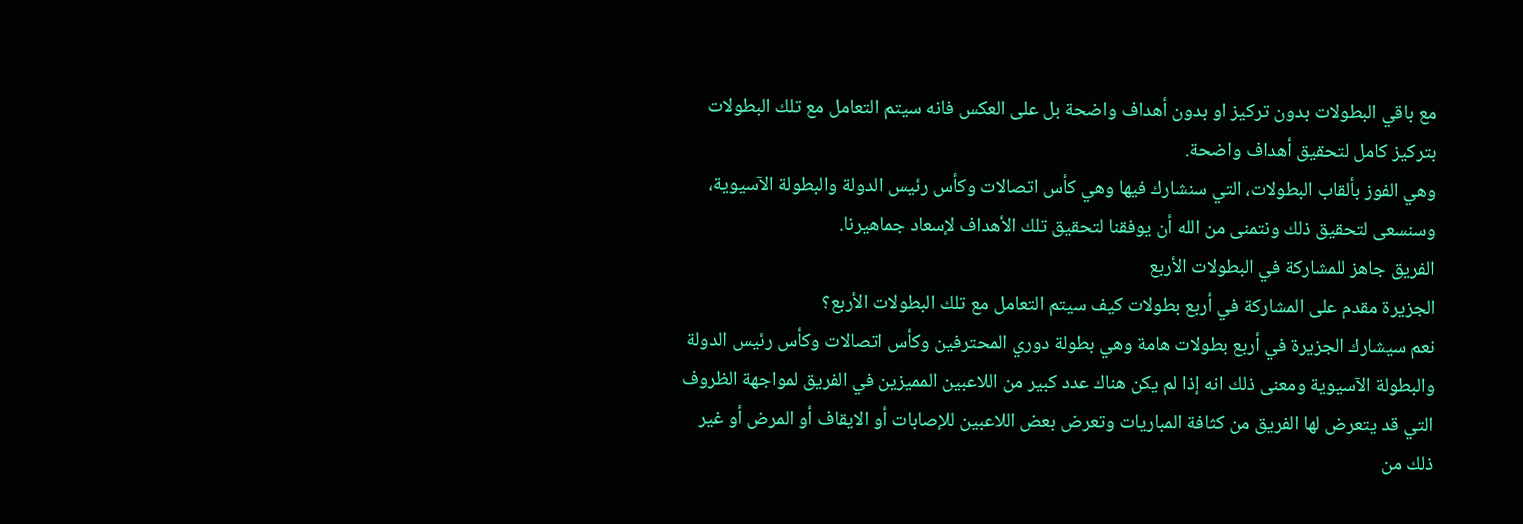مع باقي البطولات بدون تركيز او بدون أهداف واضحة بل على العكس فانه سيتم التعامل مع تلك البطولات بتركيز كامل لتحقيق أهداف واضحة.
وهي الفوز بألقاب البطولات، التي سنشارك فيها وهي كأس اتصالات وكأس رئيس الدولة والبطولة الآسيوية، وسنسعى لتحقيق ذلك ونتمنى من الله أن يوفقنا لتحقيق تلك الأهداف لإسعاد جماهيرنا.
الفريق جاهز للمشاركة في البطولات الأربع
الجزيرة مقدم على المشاركة في أربع بطولات كيف سيتم التعامل مع تلك البطولات الأربع؟
نعم سيشارك الجزيرة في أربع بطولات هامة وهي بطولة دوري المحترفين وكأس اتصالات وكأس رئيس الدولة والبطولة الآسيوية ومعنى ذلك انه إذا لم يكن هناك عدد كبير من اللاعبين المميزين في الفريق لمواجهة الظروف التي قد يتعرض لها الفريق من كثافة المباريات وتعرض بعض اللاعبين للإصابات أو الايقاف أو المرض أو غير ذلك من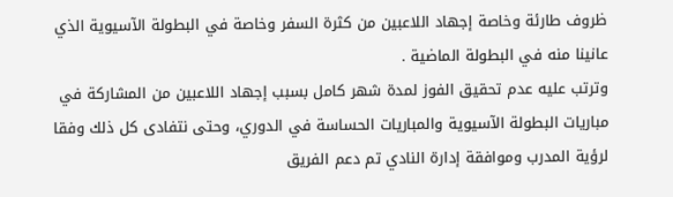ظروف طارئة وخاصة إجهاد اللاعبين من كثرة السفر وخاصة في البطولة الآسيوية الذي عانينا منه في البطولة الماضية .
وترتب عليه عدم تحقيق الفوز لمدة شهر كامل بسبب إجهاد اللاعبين من المشاركة في مباريات البطولة الآسيوية والمباريات الحساسة في الدوري، وحتى نتفادى كل ذلك وفقا لرؤية المدرب وموافقة إدارة النادي تم دعم الفريق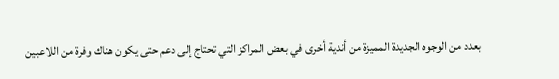بعدد من الوجوه الجديدة المميزة من أندية أخرى في بعض المراكز التي تحتاج إلى دعم حتى يكون هناك وفرة من اللاعبين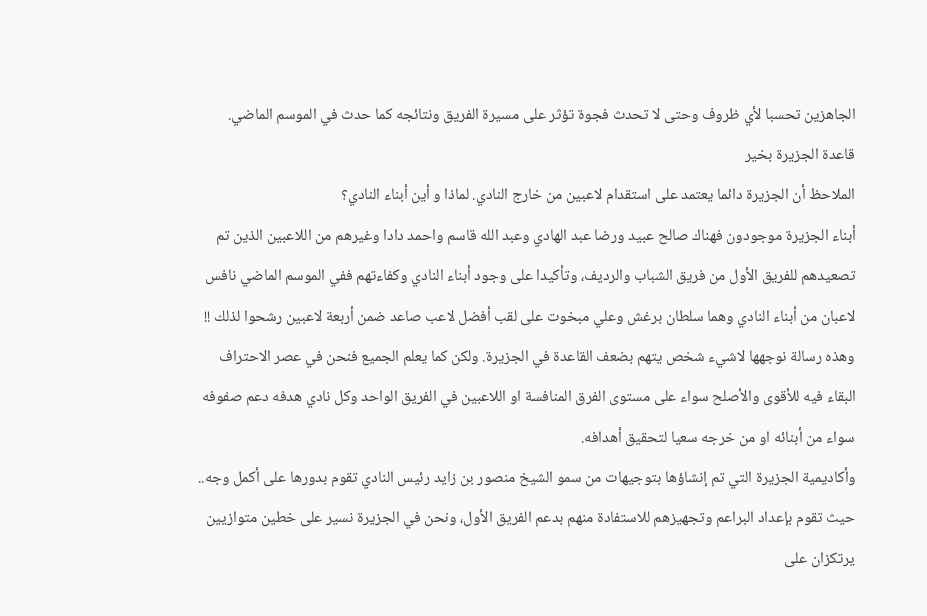الجاهزين تحسبا لأي ظروف وحتى لا تحدث فجوة تؤثر على مسيرة الفريق ونتائجه كما حدث في الموسم الماضي.
قاعدة الجزيرة بخير
الملاحظ أن الجزيرة دائما يعتمد على استقدام لاعبين من خارج النادي. لماذا و أين أبناء النادي؟
أبناء الجزيرة موجودون فهناك صالح عبيد ورضا عبد الهادي وعبد الله قاسم واحمد دادا وغيرهم من اللاعبين الذين تم تصعيدهم للفريق الأول من فريق الشباب والرديف، وتأكيدا على وجود أبناء النادي وكفاءتهم ففي الموسم الماضي نافس لاعبان من أبناء النادي وهما سلطان برغش وعلي مبخوت على لقب أفضل لاعب صاعد ضمن أربعة لاعبين رشحوا لذلك !!
وهذه رسالة نوجهها لاشيء شخص يتهم بضعف القاعدة في الجزيرة. ولكن كما يعلم الجميع فنحن في عصر الاحتراف البقاء فيه للأقوى والأصلح سواء على مستوى الفرق المنافسة او اللاعبين في الفريق الواحد وكل نادي هدفه دعم صفوفه سواء من أبنائه او من خرجه سعيا لتحقيق أهدافه.
وأكاديمية الجزيرة التي تم إنشاؤها بتوجيهات من سمو الشيخ منصور بن زايد رئيس النادي تقوم بدورها على أكمل وجه.. حيث تقوم بإعداد البراعم وتجهيزهم للاستفادة منهم بدعم الفريق الأول، ونحن في الجزيرة نسير على خطين متوازيين يرتكزان على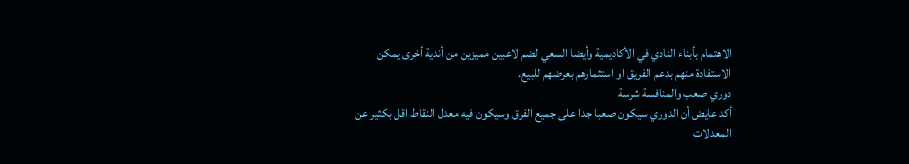الاهتمام بأبناء النادي في الأكاديمية وأيضا السعي لضم لاعبين مميزين من أندية أخرى يمكن الاستفادة منهم بدعم الفريق او استثمارهم بعرضهم للبيع.
دوري صعب والمنافسة شرسة
أكد عايض أن الدوري سيكون صعبا جدا على جميع الفرق وسيكون فيه معدل النقاط اقل بكثير عن المعدلات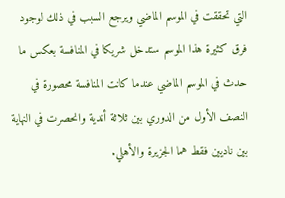التي تحققت في الموسم الماضي ويرجع السبب في ذلك لوجود فرق كثيرة هذا الموسم ستدخل شريكا في المنافسة بعكس ما حدث في الموسم الماضي عندما كانت المنافسة محصورة في النصف الأول من الدوري بين ثلاثة أندية وانحصرت في النهاية بين ناديين فقط هما الجزيرة والأهلي.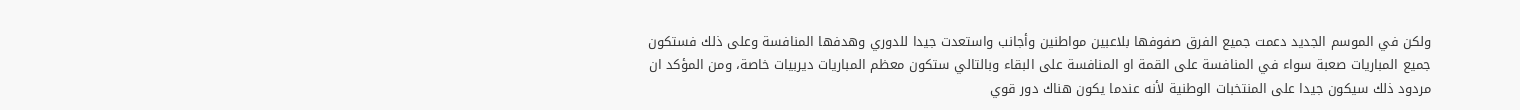ولكن في الموسم الجديد دعمت جميع الفرق صفوفها بلاعبين مواطنين وأجانب واستعدت جيدا للدوري وهدفها المنافسة وعلى ذلك فستكون جميع المباريات صعبة سواء في المنافسة على القمة او المنافسة على البقاء وبالتالي ستكون معظم المباريات ديربيات خاصة، ومن المؤكد ان مردود ذلك سيكون جيدا على المنتخبات الوطنية لأنه عندما يكون هناك دور قوي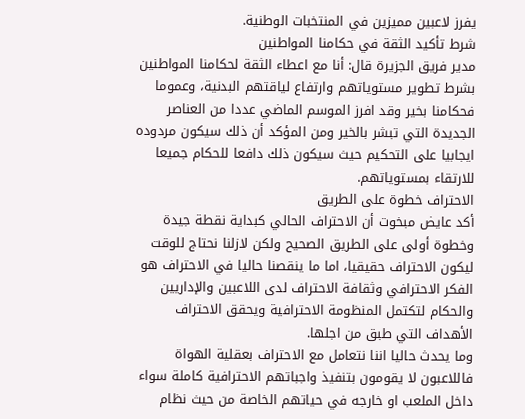يفرز لاعبين مميزين في المنتخبات الوطنية.
شرط تأكيد الثقة في حكامنا المواطنين
مدير فريق الجزيرة قال: أنا مع اعطاء الثقة لحكامنا المواطنين بشرط تطوير مستوياتهم وارتفاع لياقتهم البدنية، وعموما فحكامنا بخير وقد افرز الموسم الماضي عددا من العناصر الجديدة التي تبشر بالخير ومن المؤكد أن ذلك سيكون مردوده ايجابيا على التحكيم حيث سيكون ذلك دافعا للحكام جميعا للارتقاء بمستوياتهم.
الاحتراف خطوة على الطريق
أكد عايض مبخوت أن الاحتراف الحالي كبداية نقطة جيدة وخطوة أولى على الطريق الصحيح ولكن لازلنا نحتاج للوقت ليكون الاحتراف حقيقيا، اما ما ينقصنا حاليا في الاحتراف هو الفكر الاحترافي وثقافة الاحتراف لدى اللاعبين والإداريين والحكام لتكتمل المنظومة الاحترافية ويحقق الاحتراف الأهداف التي طبق من اجلها.
وما يحدث حاليا اننا نتعامل مع الاحتراف بعقلية الهواة فاللاعبون لا يقومون بتنفيذ واجباتهم الاحترافية كاملة سواء داخل الملعب او خارجه في حياتهم الخاصة من حيث نظام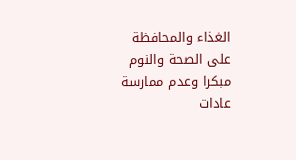الغذاء والمحافظة على الصحة والنوم مبكرا وعدم ممارسة عادات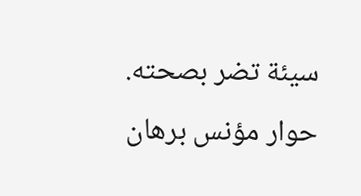سيئة تضر بصحته.
حوار مؤنس برهان